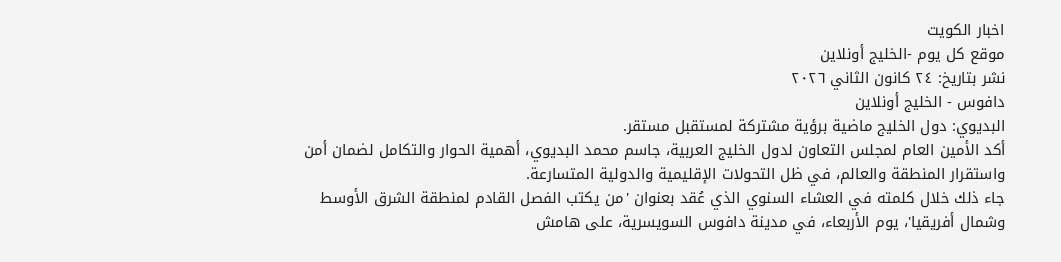اخبار الكويت
موقع كل يوم -الخليج أونلاين
نشر بتاريخ: ٢٤ كانون الثاني ٢٠٢٦
دافوس - الخليج أونلاين
البديوي: دول الخليج ماضية برؤية مشتركة لمستقبل مستقر.
أكد الأمين العام لمجلس التعاون لدول الخليج العربية، جاسم محمد البديوي، أهمية الحوار والتكامل لضمان أمن واستقرار المنطقة والعالم، في ظل التحولات الإقليمية والدولية المتسارعة.
جاء ذلك خلال كلمته في العشاء السنوي الذي عُقد بعنوان 'من يكتب الفصل القادم لمنطقة الشرق الأوسط وشمال أفريقيا'، يوم الأربعاء، في مدينة دافوس السويسرية، على هامش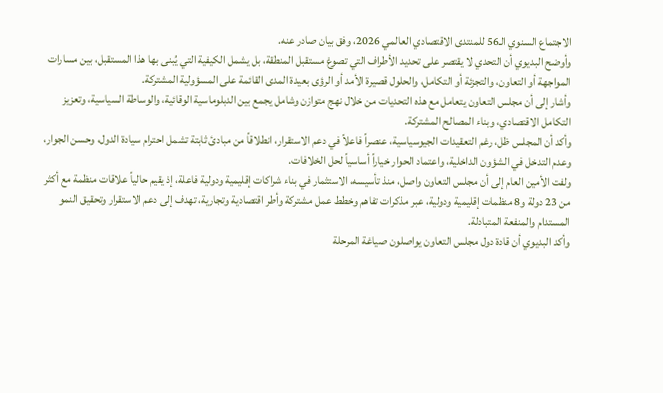الاجتماع السنوي الـ56 للمنتدى الاقتصادي العالمي 2026، وفق بيان صادر عنه.
وأوضح البديوي أن التحدي لا يقتصر على تحديد الأطراف التي تصوغ مستقبل المنطقة، بل يشمل الكيفية التي يُبنى بها هذا المستقبل، بين مسارات المواجهة أو التعاون، والتجزئة أو التكامل، والحلول قصيرة الأمد أو الرؤى بعيدة المدى القائمة على المسؤولية المشتركة.
وأشار إلى أن مجلس التعاون يتعامل مع هذه التحديات من خلال نهج متوازن وشامل يجمع بين الدبلوماسية الوقائية، والوساطة السياسية، وتعزيز التكامل الاقتصادي، وبناء المصالح المشتركة.
وأكد أن المجلس ظل، رغم التعقيدات الجيوسياسية، عنصراً فاعلاً في دعم الاستقرار، انطلاقاً من مبادئ ثابتة تشمل احترام سيادة الدول، وحسن الجوار، وعدم التدخل في الشؤون الداخلية، واعتماد الحوار خياراً أساسياً لحل الخلافات.
ولفت الأمين العام إلى أن مجلس التعاون واصل، منذ تأسيسه، الاستثمار في بناء شراكات إقليمية ودولية فاعلة، إذ يقيم حالياً علاقات منظمة مع أكثر من 23 دولة و8 منظمات إقليمية ودولية، عبر مذكرات تفاهم وخطط عمل مشتركة وأطر اقتصادية وتجارية، تهدف إلى دعم الاستقرار وتحقيق النمو المستدام والمنفعة المتبادلة.
وأكد البديوي أن قادة دول مجلس التعاون يواصلون صياغة المرحلة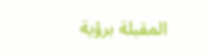المقبلة برؤية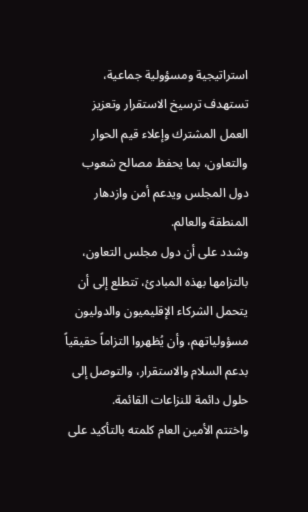استراتيجية ومسؤولية جماعية، تستهدف ترسيخ الاستقرار وتعزيز العمل المشترك وإعلاء قيم الحوار والتعاون، بما يحفظ مصالح شعوب دول المجلس ويدعم أمن وازدهار المنطقة والعالم.
وشدد على أن دول مجلس التعاون، بالتزامها بهذه المبادئ، تتطلع إلى أن يتحمل الشركاء الإقليميون والدوليون مسؤولياتهم، وأن يُظهروا التزاماً حقيقياً بدعم السلام والاستقرار، والتوصل إلى حلول دائمة للنزاعات القائمة.
واختتم الأمين العام كلمته بالتأكيد على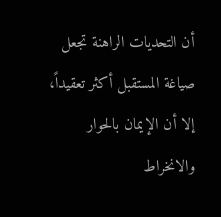أن التحديات الراهنة تجعل صياغة المستقبل أكثر تعقيداً، إلا أن الإيمان بالحوار والانخراط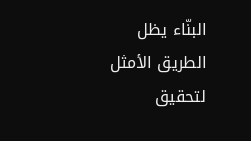البنّاء يظل الطريق الأمثل لتحقيق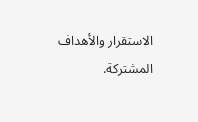الاستقرار والأهداف المشتركة.